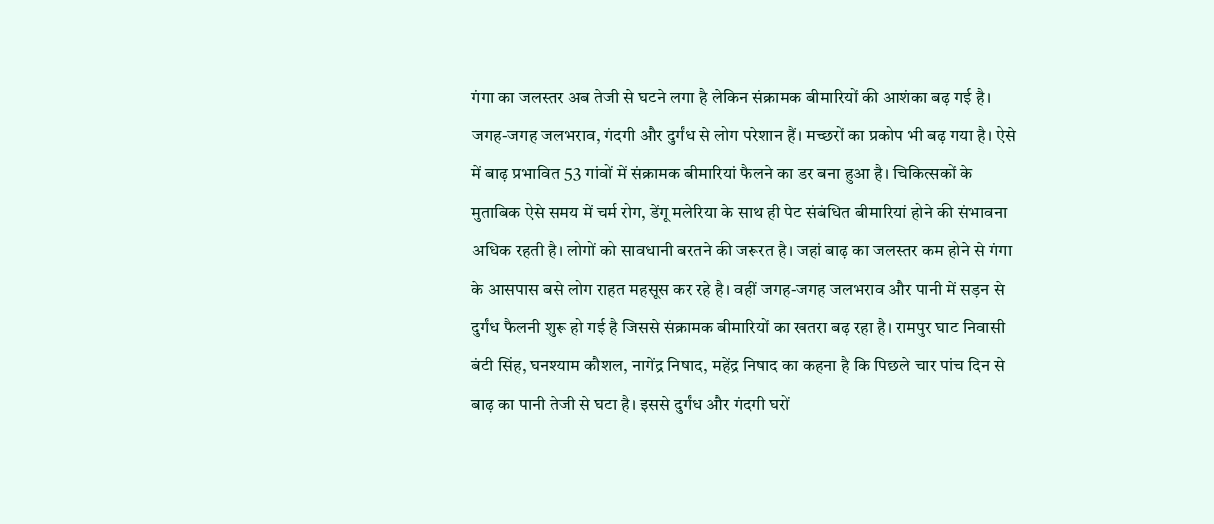गंगा का जलस्तर अब तेजी से घटने लगा है लेकिन संक्रामक बीमारियों की आशंका बढ़ गई है। जगह-जगह जलभराव, गंदगी और दुर्गंध से लोग परेशान हैं। मच्छरों का प्रकोप भी बढ़ गया है। ऐसे में बाढ़ प्रभावित 53 गांवों में संक्रामक बीमारियां फैलने का डर बना हुआ है। चिकित्सकों के मुताबिक ऐसे समय में चर्म रोग, डेंगू मलेरिया के साथ ही पेट संबंधित बीमारियां होने की संभावना अधिक रहती है। लोगों को सावधानी बरतने की जरूरत है। जहां बाढ़ का जलस्तर कम होने से गंगा के आसपास बसे लोग राहत महसूस कर रहे है। वहीं जगह-जगह जलभराव और पानी में सड़न से दुर्गंध फैलनी शुरू हो गई है जिससे संक्रामक बीमारियों का खतरा बढ़ रहा है। रामपुर घाट निवासी बंटी सिंह, घनश्याम कौशल, नागेंद्र निषाद, महेंद्र निषाद का कहना है कि पिछले चार पांच दिन से बाढ़ का पानी तेजी से घटा है। इससे दुर्गंध और गंदगी घरों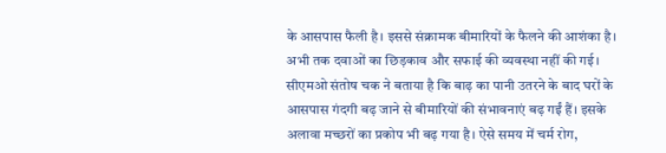के आसपास फैली है। इससे संक्रामक बीमारियों के फैलने की आशंका है। अभी तक दवाओं का छिड़काव और सफाई की व्यवस्था नहीं की गई। सीएमओ संतोष चक ने बताया है कि बाढ़ का पानी उतरने के बाद घरों के आसपास गंदगी बढ़ जाने से बीमारियों की संभावनाएं बढ़ गईं हैं। इसके अलावा मच्छरों का प्रकोप भी बढ़ गया है। ऐसे समय में चर्म रोग,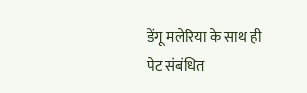डेंगू मलेरिया के साथ ही पेट संबंधित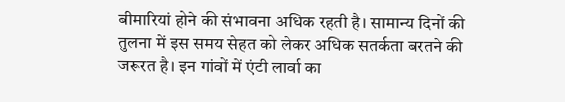बीमारियां होने की संभावना अधिक रहती है। सामान्य दिनों की तुलना में इस समय सेहत को लेकर अधिक सतर्कता बरतने की जरूरत है। इन गांवों में एंटी लार्वा का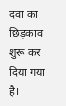दवा का छिड़काव शुरू कर दिया गया है।